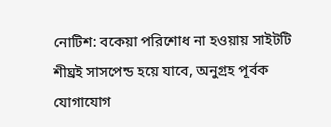নোটিশ: বকেয়া পরিশোধ না হওয়ায় সাইটটি শীঘ্রই সাসপেন্ড হয়ে যাবে, অনুগ্রহ পূর্বক যোগাযোগ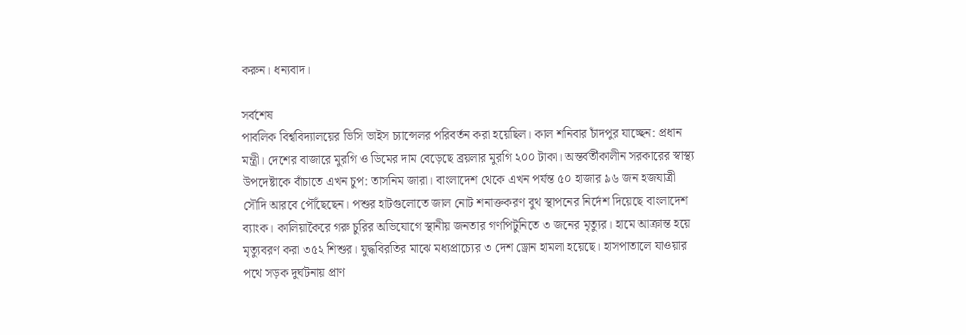করুন। ধন্যবাদ।

সর্বশেষ
পাবলিক বিশ্ববিদ্যালয়ের ভিসি ভাইস চ্যান্সেলর পরিবর্তন করা হয়েছিল। কাল শনিবার চাঁদপুর যাচ্ছেন: প্রধান মন্ত্রী। দেশের বাজারে মুরগি ও ডিমের দাম বেড়েছে ব্রয়লার মুরগি ২০০ টাকা। অন্তর্বর্তীকালীন সরকারের স্বাস্থ্য উপদেষ্টাকে বাঁচাতে এখন চুপ: তাসনিম জারা। বাংলাদেশ থেকে এখন পর্যন্ত ৫০ হাজার ৯৬ জন হজযাত্রী সৌদি আরবে পৌঁছেছেন। পশুর হাটগুলোতে জাল নোট শনাক্তকরণ বুথ স্থাপনের নির্দেশ দিয়েছে বাংলাদেশ ব্যাংক। কালিয়াকৈরে গরু চুরির অভিযোগে স্থানীয় জনতার গণপিটুনিতে ৩ জনের মৃত্যুর। হামে আক্রান্ত হয়ে মৃত্যুবরণ করা ৩৫২ শিশুর। যুদ্ধবিরতির মাঝে মধ্যপ্রাচ্যের ৩ দেশ ড্রোন হামলা হয়েছে। হাসপাতালে যাওয়ার পথে সড়ক দুর্ঘটনায় প্রাণ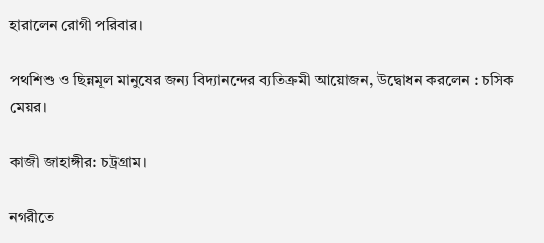হারালেন রোগী পরিবার।

পথশিশু ও ছিন্নমূল মানুষের জন্য বিদ্যানন্দের ব্যতিক্রমী আয়োজন, উদ্বোধন করলেন : চসিক মেয়র।

কাজী জাহাঙ্গীর: চট্রগ্রাম।

নগরীতে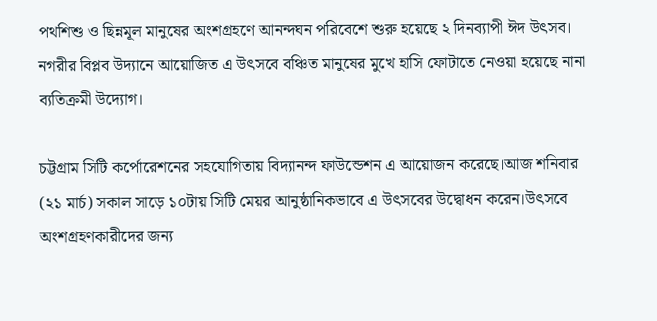পথশিশু ও ছিন্নমূল মানুষের অংশগ্রহণে আনন্দঘন পরিবেশে শুরু হয়েছে ২ দিনব্যাপী ঈদ উৎসব। নগরীর বিপ্লব উদ্যানে আয়োজিত এ উৎসবে বঞ্চিত মানুষের মুখে হাসি ফোটাতে নেওয়া হয়েছে নানা ব্যতিক্রমী উদ্যোগ।

চট্টগ্রাম সিটি কর্পোরেশনের সহযোগিতায় বিদ্যানন্দ ফাউন্ডেশন এ আয়োজন করেছে।আজ শনিবার (২১ মার্চ) সকাল সাড়ে ১০টায় সিটি মেয়র আনুষ্ঠানিকভাবে এ উৎসবের উদ্বোধন করেন।উৎসবে অংশগ্রহণকারীদের জন্য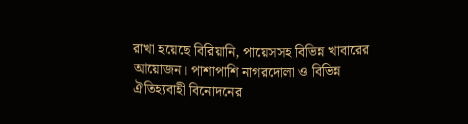রাখা হয়েছে বিরিয়ানি, পায়েসসহ বিভিন্ন খাবারের আয়োজন। পাশাপাশি নাগরদোলা ও বিভিন্ন ঐতিহ্যবাহী বিনোদনের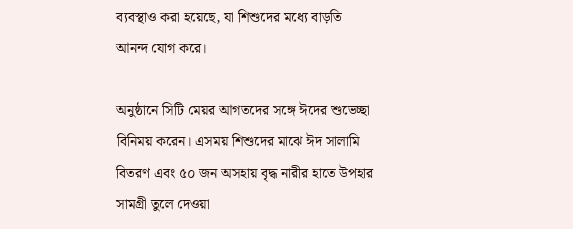ব্যবস্থাও করা হয়েছে, যা শিশুদের মধ্যে বাড়তি আনন্দ যোগ করে।

অনুষ্ঠানে সিটি মেয়র আগতদের সঙ্গে ঈদের শুভেচ্ছা বিনিময় করেন। এসময় শিশুদের মাঝে ঈদ সালামি বিতরণ এবং ৫০ জন অসহায় বৃদ্ধ নারীর হাতে উপহার সামগ্রী তুলে দেওয়া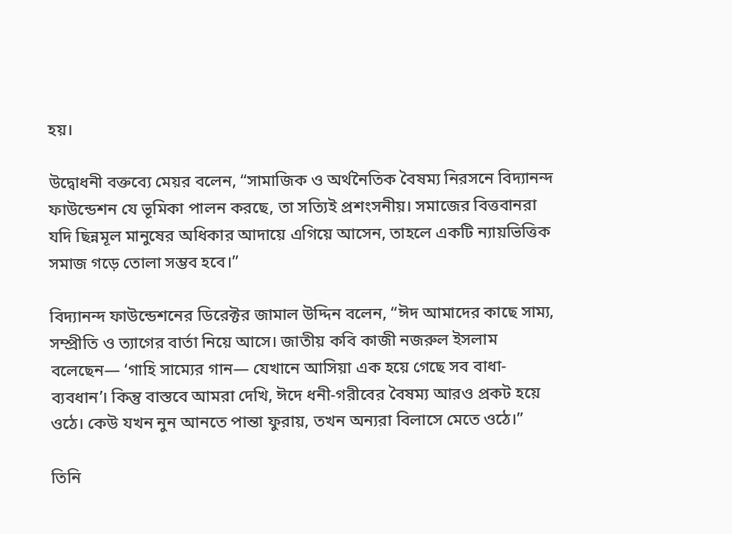হয়।

উদ্বোধনী বক্তব্যে মেয়র বলেন, “সামাজিক ও অর্থনৈতিক বৈষম্য নিরসনে বিদ্যানন্দ ফাউন্ডেশন যে ভূমিকা পালন করছে, তা সত্যিই প্রশংসনীয়। সমাজের বিত্তবানরা যদি ছিন্নমূল মানুষের অধিকার আদায়ে এগিয়ে আসেন, তাহলে একটি ন্যায়ভিত্তিক সমাজ গড়ে তোলা সম্ভব হবে।”

বিদ্যানন্দ ফাউন্ডেশনের ডিরেক্টর জামাল উদ্দিন বলেন, “ঈদ আমাদের কাছে সাম্য, সম্প্রীতি ও ত্যাগের বার্তা নিয়ে আসে। জাতীয় কবি কাজী নজরুল ইসলাম বলেছেন— ‘গাহি সাম্যের গান— যেখানে আসিয়া এক হয়ে গেছে সব বাধা-ব্যবধান’। কিন্তু বাস্তবে আমরা দেখি, ঈদে ধনী-গরীবের বৈষম্য আরও প্রকট হয়ে ওঠে। কেউ যখন নুন আনতে পান্তা ফুরায়, তখন অন্যরা বিলাসে মেতে ওঠে।”

তিনি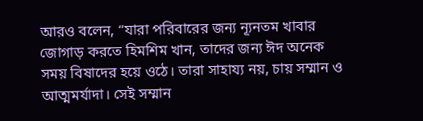আরও বলেন, “যারা পরিবারের জন্য ন্যূনতম খাবার জোগাড় করতে হিমশিম খান, তাদের জন্য ঈদ অনেক সময় বিষাদের হয়ে ওঠে। তারা সাহায্য নয়, চায় সম্মান ও আত্মমর্যাদা। সেই সম্মান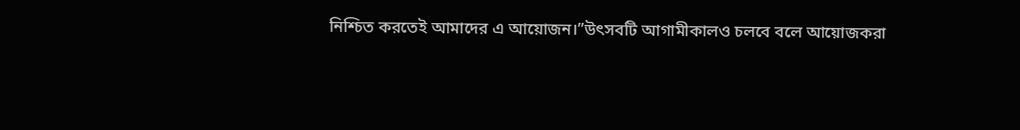নিশ্চিত করতেই আমাদের এ আয়োজন।”উৎসবটি আগামীকালও চলবে বলে আয়োজকরা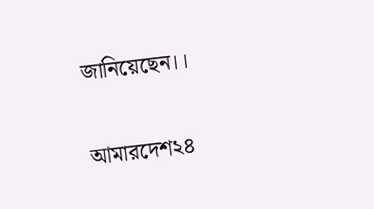জানিয়েছেন।।

আমারদেশ২৪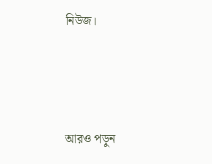নিউজ।



আরও পড়ুন